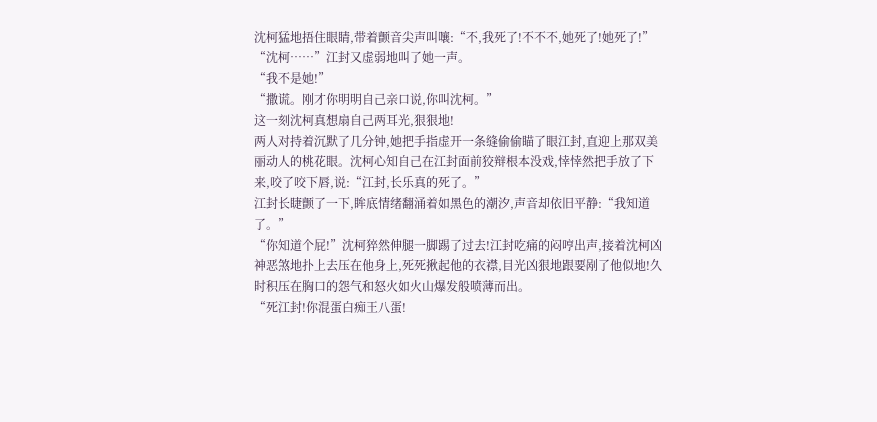沈柯猛地捂住眼睛,带着颤音尖声叫嚷:“不,我死了!不不不,她死了!她死了!”
“沈柯……”江封又虚弱地叫了她一声。
“我不是她!”
“撒谎。刚才你明明自己亲口说,你叫沈柯。”
这一刻沈柯真想扇自己两耳光,狠狠地!
两人对持着沉默了几分钟,她把手指虚开一条缝偷偷瞄了眼江封,直迎上那双美丽动人的桃花眼。沈柯心知自己在江封面前狡辩根本没戏,悻悻然把手放了下来,咬了咬下唇,说:“江封,长乐真的死了。”
江封长睫颤了一下,眸底情绪翻涌着如黑色的潮汐,声音却依旧平静:“我知道了。”
“你知道个屁!”沈柯猝然伸腿一脚踢了过去!江封吃痛的闷哼出声,接着沈柯凶神恶煞地扑上去压在他身上,死死揪起他的衣襟,目光凶狠地跟要剐了他似地!久时积压在胸口的怨气和怒火如火山爆发般喷薄而出。
“死江封!你混蛋白痴王八蛋!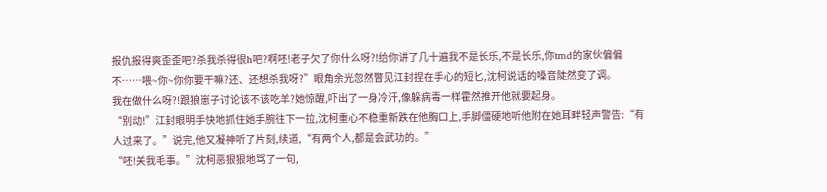报仇报得爽歪歪吧?杀我杀得很h吧?啊呸!老子欠了你什么呀?!给你讲了几十遍我不是长乐,不是长乐,你tmd的家伙偏偏不……喂~你~你你要干嘛?还、还想杀我呀?”眼角余光忽然瞥见江封捏在手心的短匕,沈柯说话的嗓音陡然变了调。
我在做什么呀?!跟狼崽子讨论该不该吃羊?她惊醒,吓出了一身冷汗,像躲病毒一样霍然推开他就要起身。
“别动!”江封眼明手快地抓住她手腕往下一拉,沈柯重心不稳重新跌在他胸口上,手脚僵硬地听他附在她耳畔轻声警告:“有人过来了。”说完,他又凝神听了片刻,续道,“有两个人,都是会武功的。”
“呸!关我毛事。”沈柯恶狠狠地骂了一句,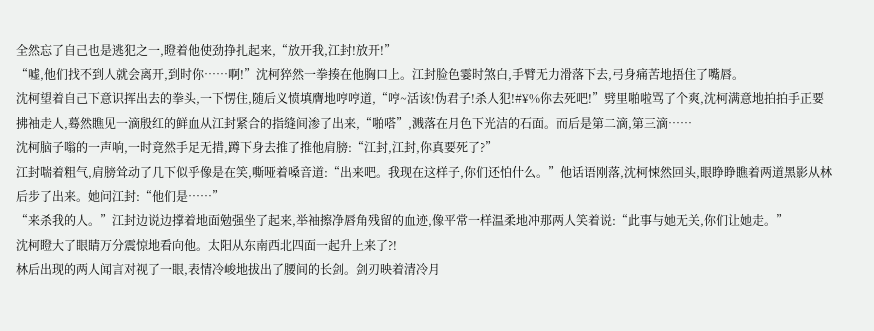全然忘了自己也是逃犯之一,瞪着他使劲挣扎起来,“放开我,江封!放开!”
“嘘,他们找不到人就会离开,到时你……啊!”沈柯猝然一拳揍在他胸口上。江封脸色霎时煞白,手臂无力滑落下去,弓身痛苦地捂住了嘴唇。
沈柯望着自己下意识挥出去的拳头,一下愣住,随后义愤填膺地哼哼道,“哼~活该!伪君子!杀人犯!#¥%你去死吧!”劈里啪啦骂了个爽,沈柯满意地拍拍手正要拂袖走人,蓦然瞧见一滴殷红的鲜血从江封紧合的指缝间渗了出来,“啪嗒”,溅落在月色下光洁的石面。而后是第二滴,第三滴……
沈柯脑子嗡的一声响,一时竟然手足无措,蹲下身去推了推他肩膀:“江封,江封,你真要死了?”
江封喘着粗气,肩膀耸动了几下似乎像是在笑,嘶哑着嗓音道:“出来吧。我现在这样子,你们还怕什么。”他话语刚落,沈柯悚然回头,眼睁睁瞧着两道黑影从林后步了出来。她问江封:“他们是……”
“来杀我的人。”江封边说边撑着地面勉强坐了起来,举袖擦净唇角残留的血迹,像平常一样温柔地冲那两人笑着说:“此事与她无关,你们让她走。”
沈柯瞪大了眼睛万分震惊地看向他。太阳从东南西北四面一起升上来了?!
林后出现的两人闻言对视了一眼,表情冷峻地拔出了腰间的长剑。剑刃映着清冷月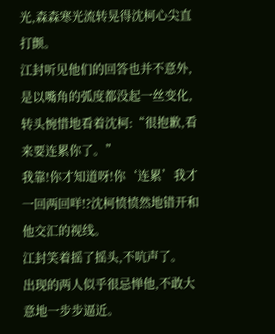光,森森寒光流转晃得沈柯心尖直打颤。
江封听见他们的回答也并不意外,是以嘴角的弧度都没起一丝变化,转头惋惜地看着沈柯:“很抱歉,看来要连累你了。”
我靠!你才知道呀!你‘连累’我才一回两回咩!?沈柯愤愤然地错开和他交汇的视线。
江封笑着摇了摇头,不吭声了。
出现的两人似乎很忌惮他,不敢大意地一步步逼近。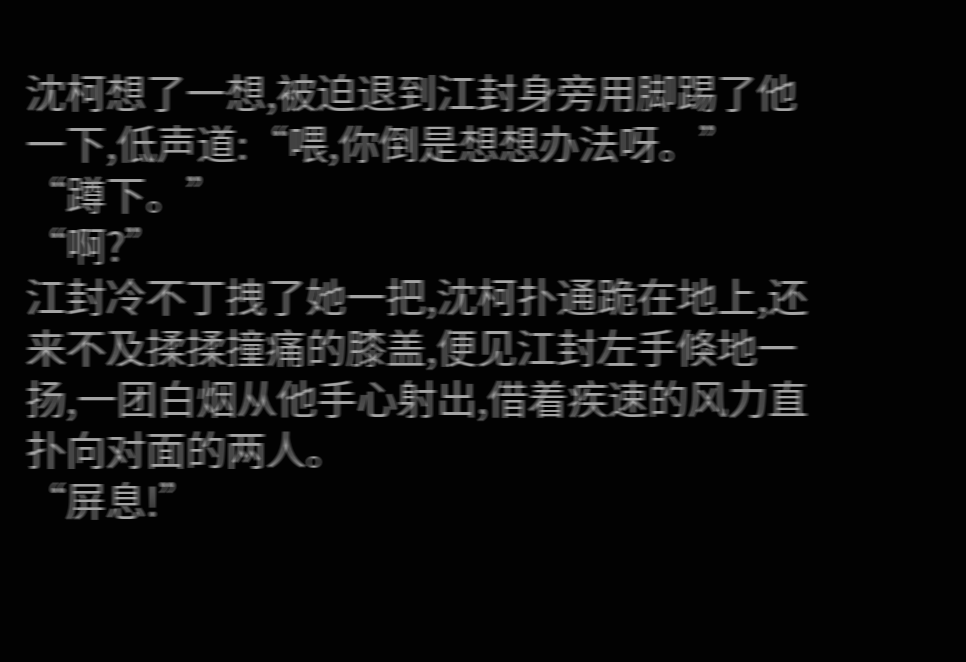沈柯想了一想,被迫退到江封身旁用脚踢了他一下,低声道:“喂,你倒是想想办法呀。”
“蹲下。”
“啊?”
江封冷不丁拽了她一把,沈柯扑通跪在地上,还来不及揉揉撞痛的膝盖,便见江封左手倏地一扬,一团白烟从他手心射出,借着疾速的风力直扑向对面的两人。
“屏息!”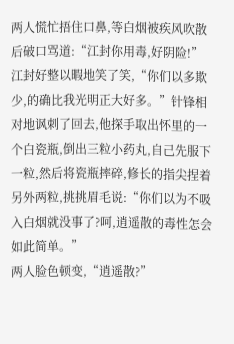两人慌忙捂住口鼻,等白烟被疾风吹散后破口骂道:“江封你用毒,好阴险!”
江封好整以暇地笑了笑,“你们以多欺少,的确比我光明正大好多。”针锋相对地讽刺了回去,他探手取出怀里的一个白瓷瓶,倒出三粒小药丸,自己先服下一粒,然后将瓷瓶摔碎,修长的指尖捏着另外两粒,挑挑眉毛说:“你们以为不吸入白烟就没事了?呵,逍遥散的毒性怎会如此简单。”
两人脸色顿变,“逍遥散?”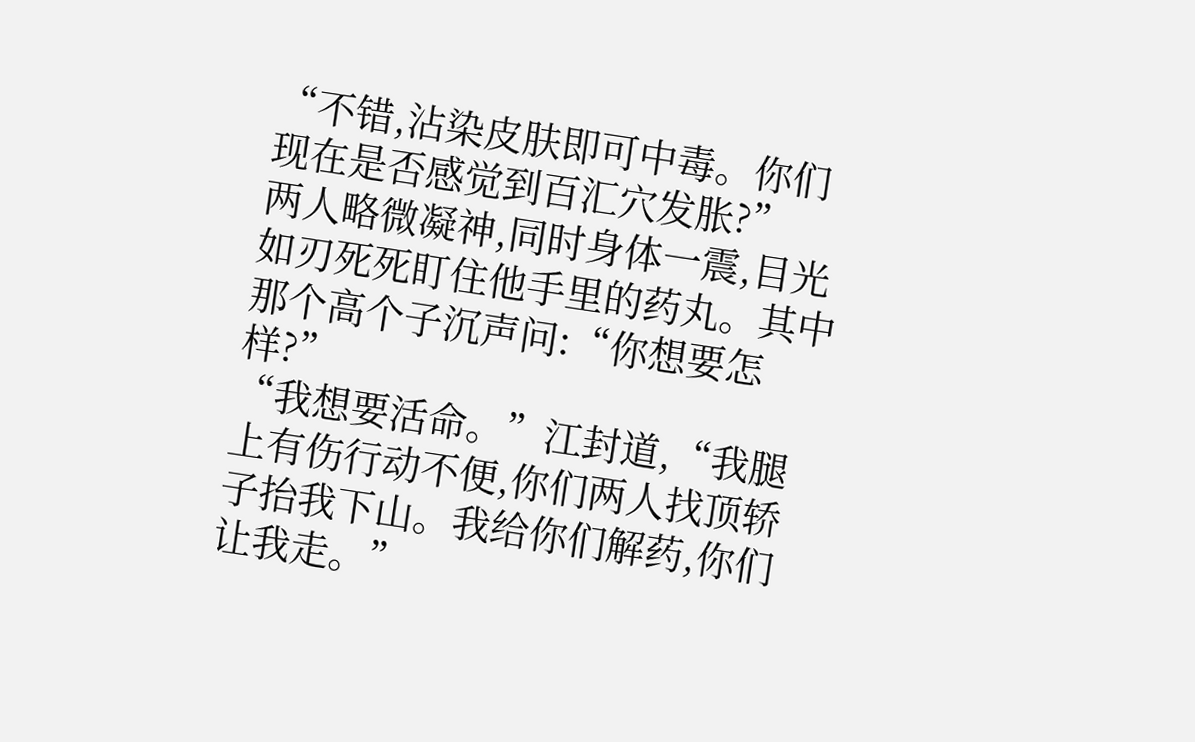“不错,沾染皮肤即可中毒。你们现在是否感觉到百汇穴发胀?”
两人略微凝神,同时身体一震,目光如刃死死盯住他手里的药丸。其中那个高个子沉声问:“你想要怎样?”
“我想要活命。”江封道,“我腿上有伤行动不便,你们两人找顶轿子抬我下山。我给你们解药,你们让我走。”